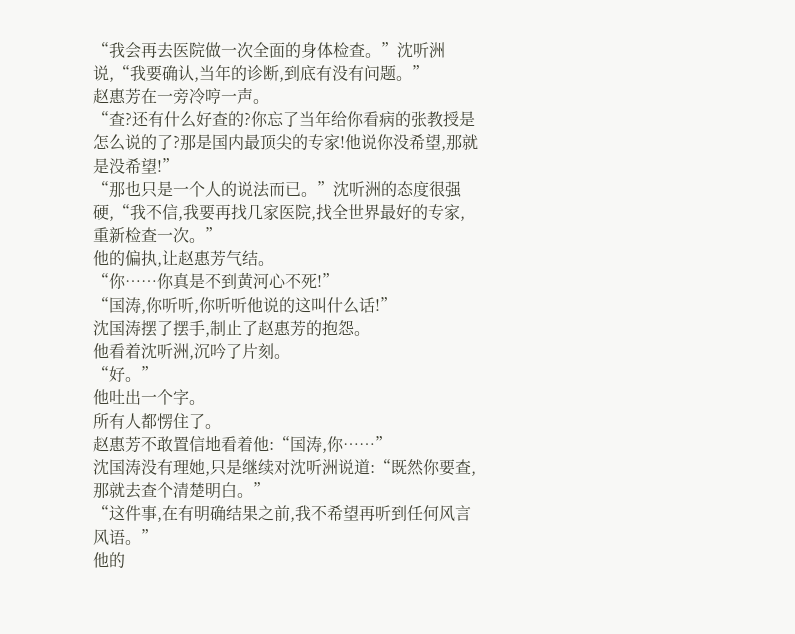“我会再去医院做一次全面的身体检查。”沈听洲说,“我要确认,当年的诊断,到底有没有问题。”
赵惠芳在一旁冷哼一声。
“查?还有什么好查的?你忘了当年给你看病的张教授是怎么说的了?那是国内最顶尖的专家!他说你没希望,那就是没希望!”
“那也只是一个人的说法而已。”沈听洲的态度很强硬,“我不信,我要再找几家医院,找全世界最好的专家,重新检查一次。”
他的偏执,让赵惠芳气结。
“你……你真是不到黄河心不死!”
“国涛,你听听,你听听他说的这叫什么话!”
沈国涛摆了摆手,制止了赵惠芳的抱怨。
他看着沈听洲,沉吟了片刻。
“好。”
他吐出一个字。
所有人都愣住了。
赵惠芳不敢置信地看着他:“国涛,你……”
沈国涛没有理她,只是继续对沈听洲说道:“既然你要查,那就去查个清楚明白。”
“这件事,在有明确结果之前,我不希望再听到任何风言风语。”
他的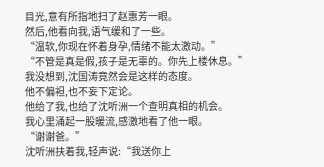目光,意有所指地扫了赵惠芳一眼。
然后,他看向我,语气缓和了一些。
“温软,你现在怀着身孕,情绪不能太激动。”
“不管是真是假,孩子是无辜的。你先上楼休息。”
我没想到,沈国涛竟然会是这样的态度。
他不偏袒,也不妄下定论。
他给了我,也给了沈听洲一个查明真相的机会。
我心里涌起一股暖流,感激地看了他一眼。
“谢谢爸。”
沈听洲扶着我,轻声说:“我送你上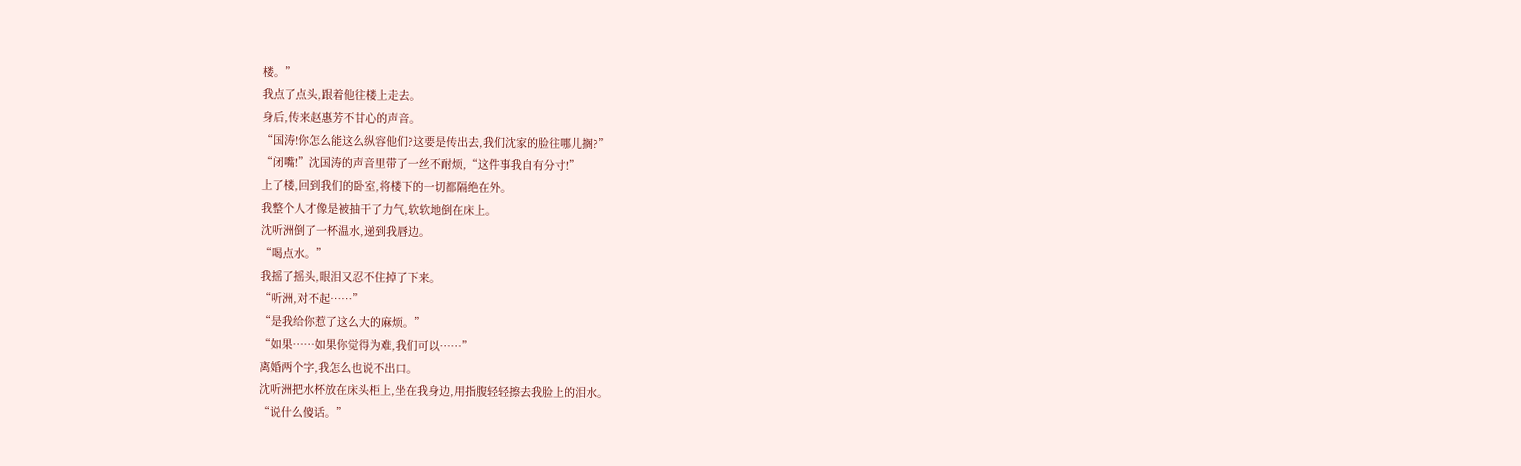楼。”
我点了点头,跟着他往楼上走去。
身后,传来赵惠芳不甘心的声音。
“国涛!你怎么能这么纵容他们?这要是传出去,我们沈家的脸往哪儿搁?”
“闭嘴!”沈国涛的声音里带了一丝不耐烦,“这件事我自有分寸!”
上了楼,回到我们的卧室,将楼下的一切都隔绝在外。
我整个人才像是被抽干了力气,软软地倒在床上。
沈听洲倒了一杯温水,递到我唇边。
“喝点水。”
我摇了摇头,眼泪又忍不住掉了下来。
“听洲,对不起……”
“是我给你惹了这么大的麻烦。”
“如果……如果你觉得为难,我们可以……”
离婚两个字,我怎么也说不出口。
沈听洲把水杯放在床头柜上,坐在我身边,用指腹轻轻擦去我脸上的泪水。
“说什么傻话。”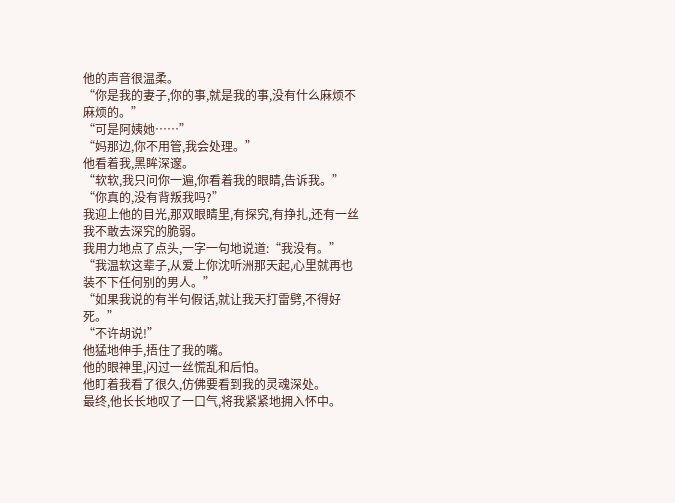他的声音很温柔。
“你是我的妻子,你的事,就是我的事,没有什么麻烦不麻烦的。”
“可是阿姨她……”
“妈那边,你不用管,我会处理。”
他看着我,黑眸深邃。
“软软,我只问你一遍,你看着我的眼睛,告诉我。”
“你真的,没有背叛我吗?”
我迎上他的目光,那双眼睛里,有探究,有挣扎,还有一丝我不敢去深究的脆弱。
我用力地点了点头,一字一句地说道:“我没有。”
“我温软这辈子,从爱上你沈听洲那天起,心里就再也装不下任何别的男人。”
“如果我说的有半句假话,就让我天打雷劈,不得好死。”
“不许胡说!”
他猛地伸手,捂住了我的嘴。
他的眼神里,闪过一丝慌乱和后怕。
他盯着我看了很久,仿佛要看到我的灵魂深处。
最终,他长长地叹了一口气,将我紧紧地拥入怀中。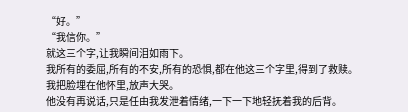“好。”
“我信你。”
就这三个字,让我瞬间泪如雨下。
我所有的委屈,所有的不安,所有的恐惧,都在他这三个字里,得到了救赎。
我把脸埋在他怀里,放声大哭。
他没有再说话,只是任由我发泄着情绪,一下一下地轻抚着我的后背。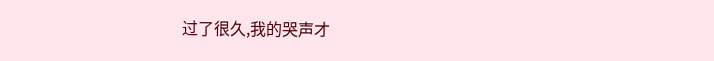过了很久,我的哭声才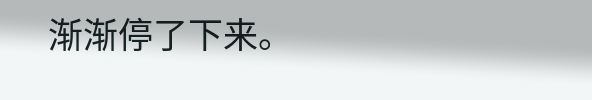渐渐停了下来。